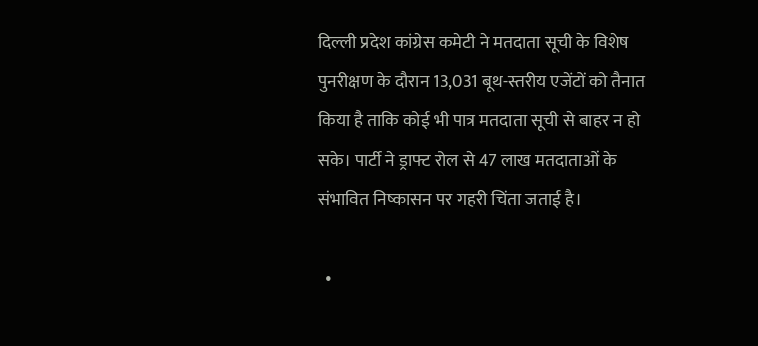दिल्ली प्रदेश कांग्रेस कमेटी ने मतदाता सूची के विशेष पुनरीक्षण के दौरान 13,031 बूथ-स्तरीय एजेंटों को तैनात किया है ताकि कोई भी पात्र मतदाता सूची से बाहर न हो सके। पार्टी ने ड्राफ्ट रोल से 47 लाख मतदाताओं के संभावित निष्कासन पर गहरी चिंता जताई है।

  •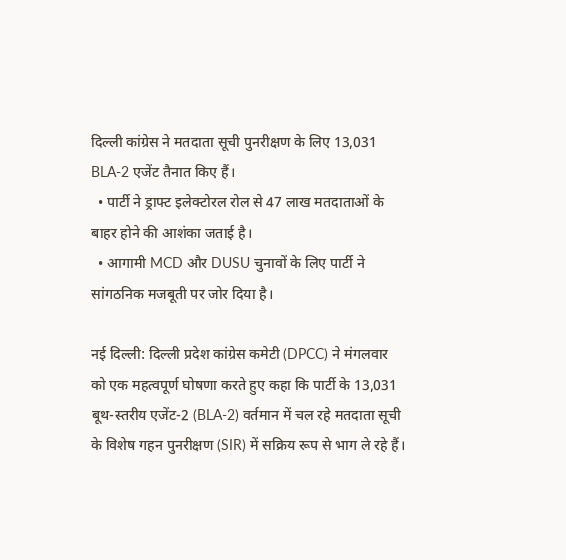दिल्ली कांग्रेस ने मतदाता सूची पुनरीक्षण के लिए 13,031 BLA-2 एजेंट तैनात किए हैं।
  • पार्टी ने ड्राफ्ट इलेक्टोरल रोल से 47 लाख मतदाताओं के बाहर होने की आशंका जताई है।
  • आगामी MCD और DUSU चुनावों के लिए पार्टी ने सांगठनिक मजबूती पर जोर दिया है।

नई दिल्ली: दिल्ली प्रदेश कांग्रेस कमेटी (DPCC) ने मंगलवार को एक महत्वपूर्ण घोषणा करते हुए कहा कि पार्टी के 13,031 बूथ-स्तरीय एजेंट-2 (BLA-2) वर्तमान में चल रहे मतदाता सूची के विशेष गहन पुनरीक्षण (SIR) में सक्रिय रूप से भाग ले रहे हैं।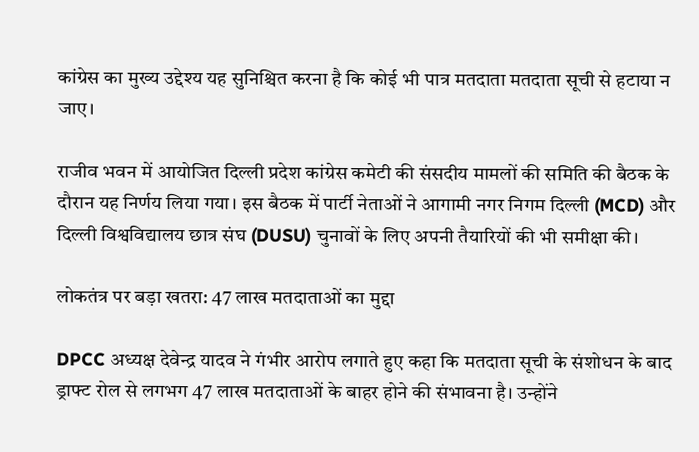कांग्रेस का मुख्य उद्देश्य यह सुनिश्चित करना है कि कोई भी पात्र मतदाता मतदाता सूची से हटाया न जाए।

राजीव भवन में आयोजित दिल्ली प्रदेश कांग्रेस कमेटी की संसदीय मामलों की समिति की बैठक के दौरान यह निर्णय लिया गया। इस बैठक में पार्टी नेताओं ने आगामी नगर निगम दिल्ली (MCD) और दिल्ली विश्वविद्यालय छात्र संघ (DUSU) चुनावों के लिए अपनी तैयारियों की भी समीक्षा की।

लोकतंत्र पर बड़ा खतरा: 47 लाख मतदाताओं का मुद्दा

DPCC अध्यक्ष देवेन्द्र यादव ने गंभीर आरोप लगाते हुए कहा कि मतदाता सूची के संशोधन के बाद ड्राफ्ट रोल से लगभग 47 लाख मतदाताओं के बाहर होने की संभावना है। उन्होंने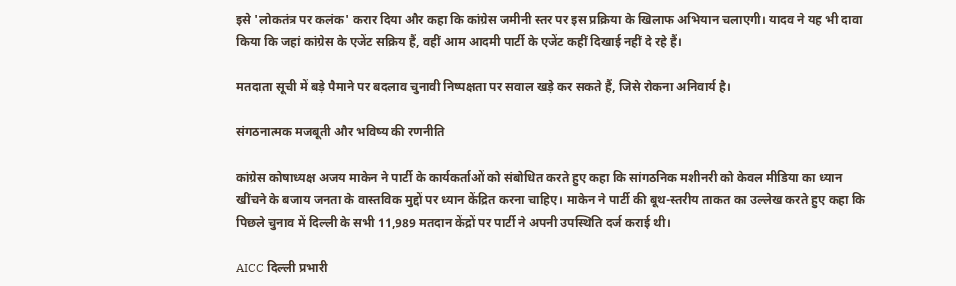इसे 'लोकतंत्र पर कलंक' करार दिया और कहा कि कांग्रेस जमीनी स्तर पर इस प्रक्रिया के खिलाफ अभियान चलाएगी। यादव ने यह भी दावा किया कि जहां कांग्रेस के एजेंट सक्रिय हैं, वहीं आम आदमी पार्टी के एजेंट कहीं दिखाई नहीं दे रहे हैं।

मतदाता सूची में बड़े पैमाने पर बदलाव चुनावी निष्पक्षता पर सवाल खड़े कर सकते हैं, जिसे रोकना अनिवार्य है।

संगठनात्मक मजबूती और भविष्य की रणनीति

कांग्रेस कोषाध्यक्ष अजय माकेन ने पार्टी के कार्यकर्ताओं को संबोधित करते हुए कहा कि सांगठनिक मशीनरी को केवल मीडिया का ध्यान खींचने के बजाय जनता के वास्तविक मुद्दों पर ध्यान केंद्रित करना चाहिए। माकेन ने पार्टी की बूथ-स्तरीय ताकत का उल्लेख करते हुए कहा कि पिछले चुनाव में दिल्ली के सभी 11,989 मतदान केंद्रों पर पार्टी ने अपनी उपस्थिति दर्ज कराई थी।

AICC दिल्ली प्रभारी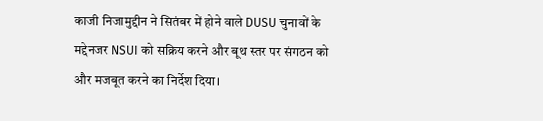काजी निजामुद्दीन ने सितंबर में होने वाले DUSU चुनावों के मद्देनजर NSUI को सक्रिय करने और बूथ स्तर पर संगठन को और मजबूत करने का निर्देश दिया।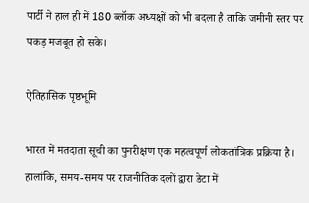पार्टी ने हाल ही में 180 ब्लॉक अध्यक्षों को भी बदला है ताकि जमीनी स्तर पर पकड़ मजबूत हो सके।

ऐतिहासिक पृष्ठभूमि

भारत में मतदाता सूची का पुनरीक्षण एक महत्वपूर्ण लोकतांत्रिक प्रक्रिया है। हालांकि, समय-समय पर राजनीतिक दलों द्वारा डेटा में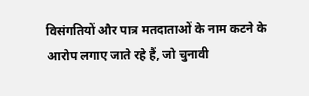विसंगतियों और पात्र मतदाताओं के नाम कटने के आरोप लगाए जाते रहे हैं, जो चुनावी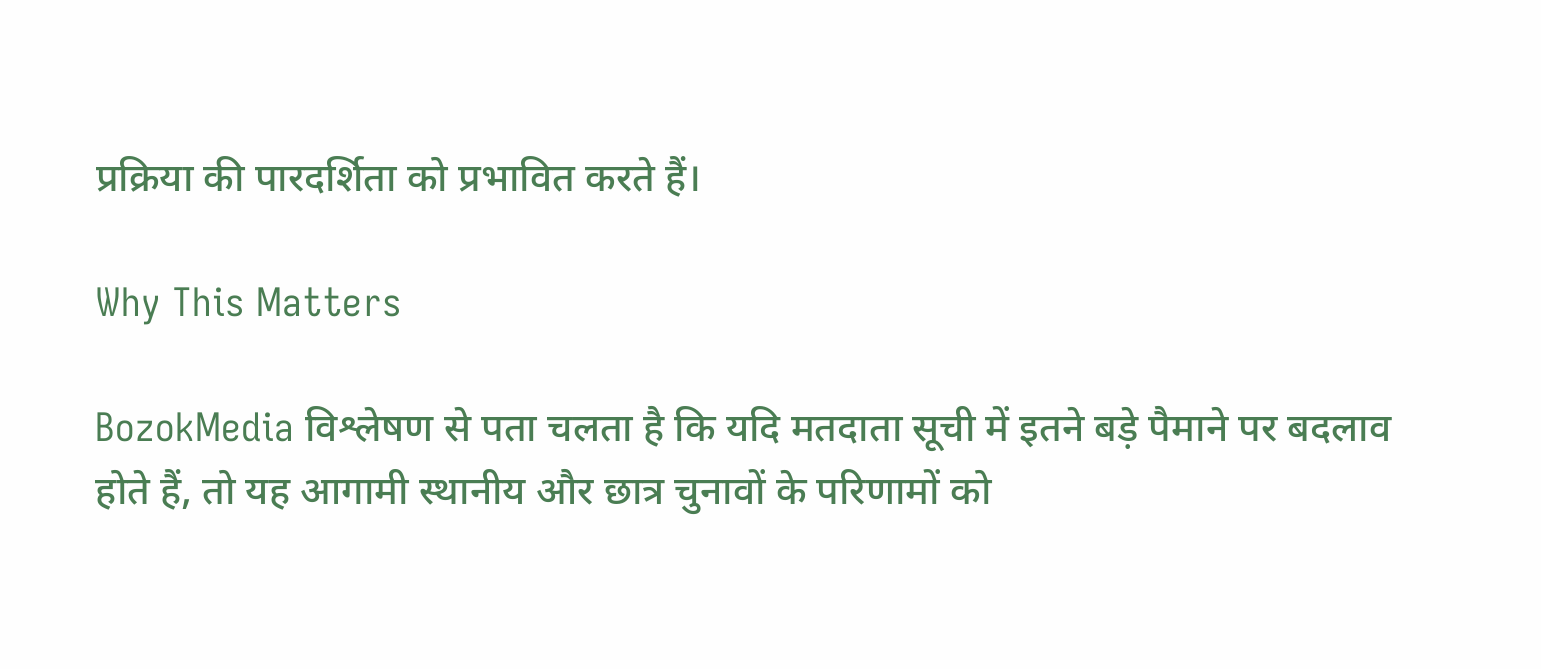प्रक्रिया की पारदर्शिता को प्रभावित करते हैं।

Why This Matters

BozokMedia विश्लेषण से पता चलता है कि यदि मतदाता सूची में इतने बड़े पैमाने पर बदलाव होते हैं, तो यह आगामी स्थानीय और छात्र चुनावों के परिणामों को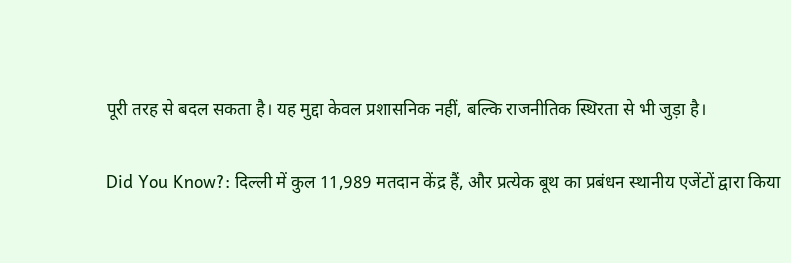पूरी तरह से बदल सकता है। यह मुद्दा केवल प्रशासनिक नहीं, बल्कि राजनीतिक स्थिरता से भी जुड़ा है।

Did You Know?: दिल्ली में कुल 11,989 मतदान केंद्र हैं, और प्रत्येक बूथ का प्रबंधन स्थानीय एजेंटों द्वारा किया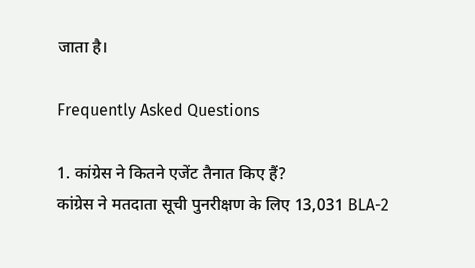जाता है।

Frequently Asked Questions

1. कांग्रेस ने कितने एजेंट तैनात किए हैं?
कांग्रेस ने मतदाता सूची पुनरीक्षण के लिए 13,031 BLA-2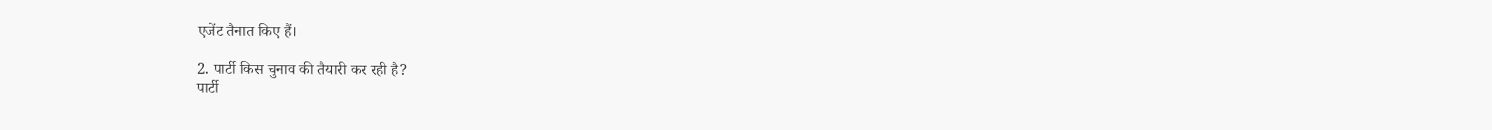एजेंट तैनात किए हैं।

2. पार्टी किस चुनाव की तैयारी कर रही है?
पार्टी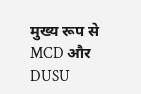मुख्य रूप से MCD और DUSU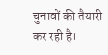चुनावों की तैयारी कर रही है।